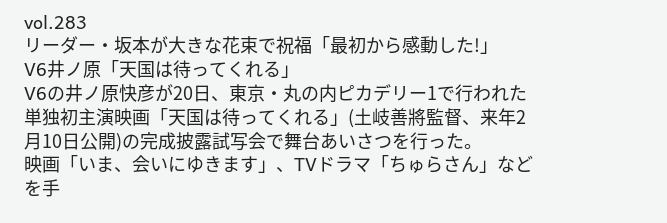vol.283
リーダー・坂本が大きな花束で祝福「最初から感動した!」
V6井ノ原「天国は待ってくれる」
V6の井ノ原快彦が20日、東京・丸の内ピカデリー1で行われた単独初主演映画「天国は待ってくれる」(土岐善將監督、来年2月10日公開)の完成披露試写会で舞台あいさつを行った。
映画「いま、会いにゆきます」、TVドラマ「ちゅらさん」などを手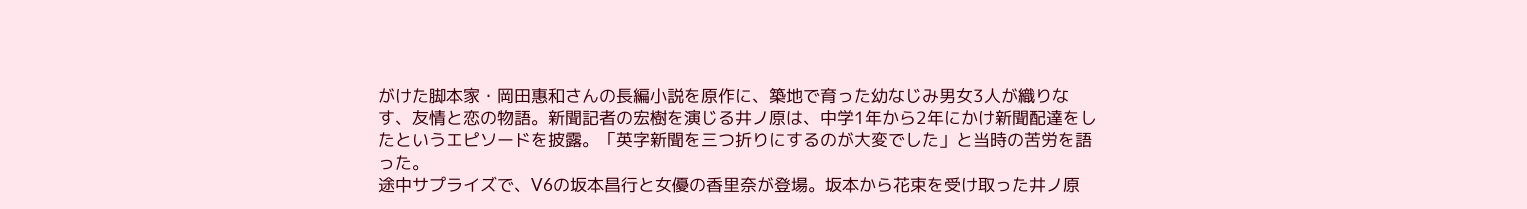がけた脚本家・岡田惠和さんの長編小説を原作に、築地で育った幼なじみ男女3人が織りなす、友情と恋の物語。新聞記者の宏樹を演じる井ノ原は、中学1年から2年にかけ新聞配達をしたというエピソードを披露。「英字新聞を三つ折りにするのが大変でした」と当時の苦労を語った。
途中サプライズで、V6の坂本昌行と女優の香里奈が登場。坂本から花束を受け取った井ノ原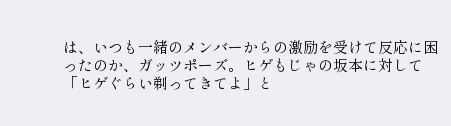は、いつも一緒のメンバーからの激励を受けて反応に困ったのか、ガッツポーズ。ヒゲもじゃの坂本に対して「ヒゲぐらい剃ってきてよ」と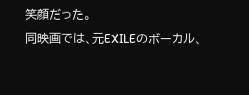笑顔だった。
同映画では、元EXILEのボーカル、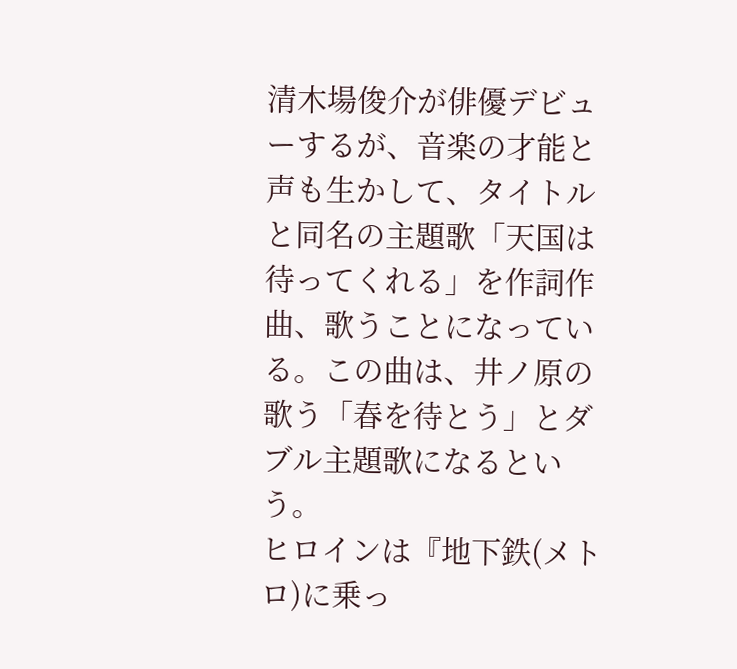清木場俊介が俳優デビューするが、音楽の才能と声も生かして、タイトルと同名の主題歌「天国は待ってくれる」を作詞作曲、歌うことになっている。この曲は、井ノ原の歌う「春を待とう」とダブル主題歌になるという。
ヒロインは『地下鉄(メトロ)に乗っ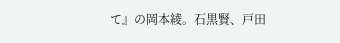て』の岡本綾。石黒賢、戸田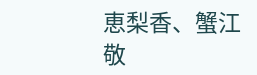恵梨香、蟹江敬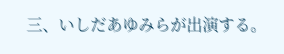三、いしだあゆみらが出演する。